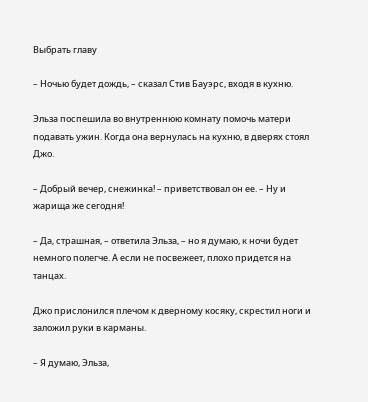Выбрать главу

– Ночью будет дождь, – сказал Стив Бауэрс, входя в кухню.

Эльза поспешила во внутреннюю комнату помочь матери подавать ужин. Когда она вернулась на кухню, в дверях стоял Джо.

– Добрый вечер, снежинка! – приветствовал он ее. – Ну и жарища же сегодня!

– Да, страшная, – ответила Эльза, – но я думаю, к ночи будет немного полегче. А если не посвежеет, плохо придется на танцах.

Джо прислонился плечом к дверному косяку, скрестил ноги и заложил руки в карманы.

– Я думаю, Эльза,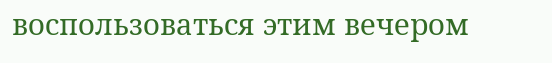воспользоваться этим вечером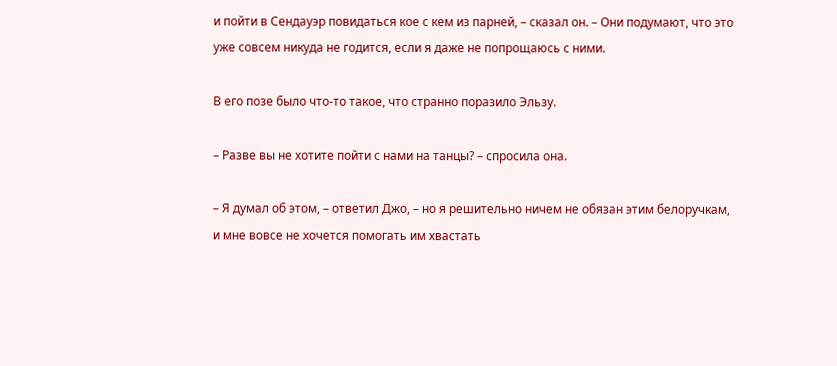и пойти в Сендауэр повидаться кое с кем из парней, – сказал он. – Они подумают, что это уже совсем никуда не годится, если я даже не попрощаюсь с ними.

В его позе было что-то такое, что странно поразило Эльзу.

– Разве вы не хотите пойти с нами на танцы? – спросила она.

– Я думал об этом, – ответил Джо, – но я решительно ничем не обязан этим белоручкам, и мне вовсе не хочется помогать им хвастать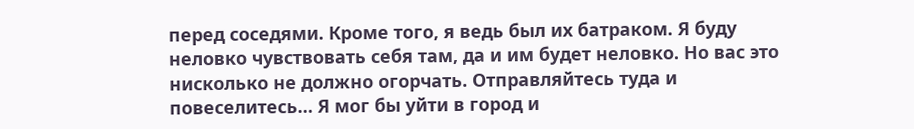перед соседями. Кроме того, я ведь был их батраком. Я буду неловко чувствовать себя там, да и им будет неловко. Но вас это нисколько не должно огорчать. Отправляйтесь туда и повеселитесь… Я мог бы уйти в город и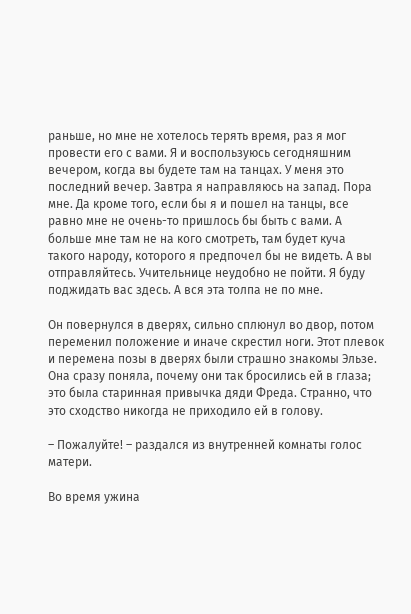раньше, но мне не хотелось терять время, раз я мог провести его с вами. Я и воспользуюсь сегодняшним вечером, когда вы будете там на танцах. У меня это последний вечер. Завтра я направляюсь на запад. Пора мне. Да кроме того, если бы я и пошел на танцы, все равно мне не очень-то пришлось бы быть с вами. А больше мне там не на кого смотреть, там будет куча такого народу, которого я предпочел бы не видеть. А вы отправляйтесь. Учительнице неудобно не пойти. Я буду поджидать вас здесь. А вся эта толпа не по мне.

Он повернулся в дверях, сильно сплюнул во двор, потом переменил положение и иначе скрестил ноги. Этот плевок и перемена позы в дверях были страшно знакомы Эльзе. Она сразу поняла, почему они так бросились ей в глаза; это была старинная привычка дяди Фреда. Странно, что это сходство никогда не приходило ей в голову.

– Пожалуйте! – раздался из внутренней комнаты голос матери.

Во время ужина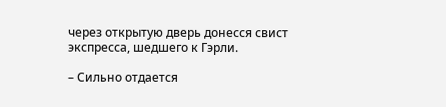через открытую дверь донесся свист экспресса, шедшего к Гэрли.

– Сильно отдается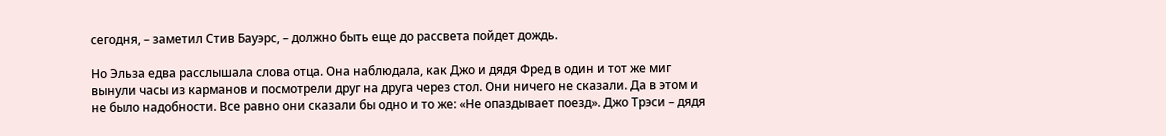сегодня, – заметил Стив Бауэрс, – должно быть еще до рассвета пойдет дождь.

Но Эльза едва расслышала слова отца. Она наблюдала, как Джо и дядя Фред в один и тот же миг вынули часы из карманов и посмотрели друг на друга через стол. Они ничего не сказали. Да в этом и не было надобности. Все равно они сказали бы одно и то же: «Не опаздывает поезд». Джо Трэси – дядя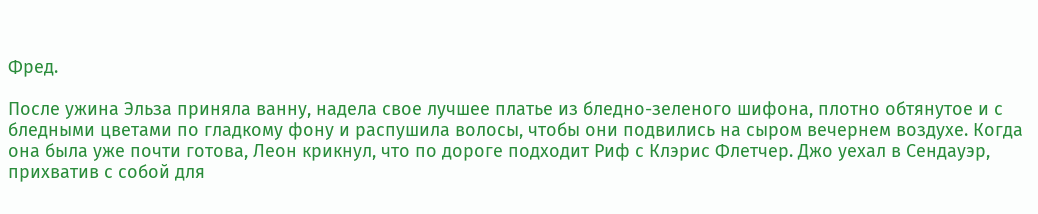Фред.

После ужина Эльза приняла ванну, надела свое лучшее платье из бледно-зеленого шифона, плотно обтянутое и с бледными цветами по гладкому фону и распушила волосы, чтобы они подвились на сыром вечернем воздухе. Когда она была уже почти готова, Леон крикнул, что по дороге подходит Риф с Клэрис Флетчер. Джо уехал в Сендауэр, прихватив с собой для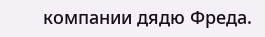компании дядю Фреда.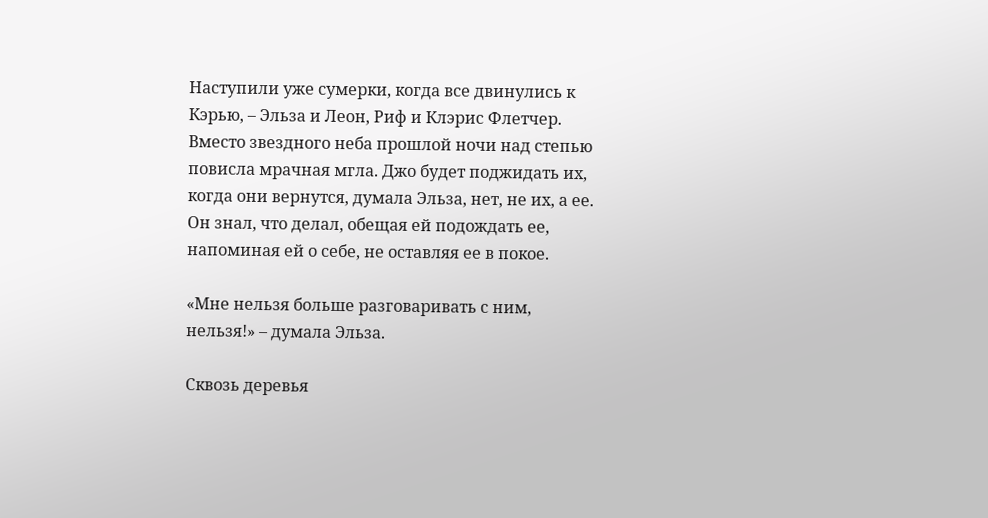Наступили уже сумерки, когда все двинулись к Кэрью, – Эльза и Леон, Риф и Клэрис Флетчер. Вместо звездного неба прошлой ночи над степью повисла мрачная мгла. Джо будет поджидать их, когда они вернутся, думала Эльза, нет, не их, а ее. Он знал, что делал, обещая ей подождать ее, напоминая ей о себе, не оставляя ее в покое.

«Мне нельзя больше разговаривать с ним, нельзя!» – думала Эльза.

Сквозь деревья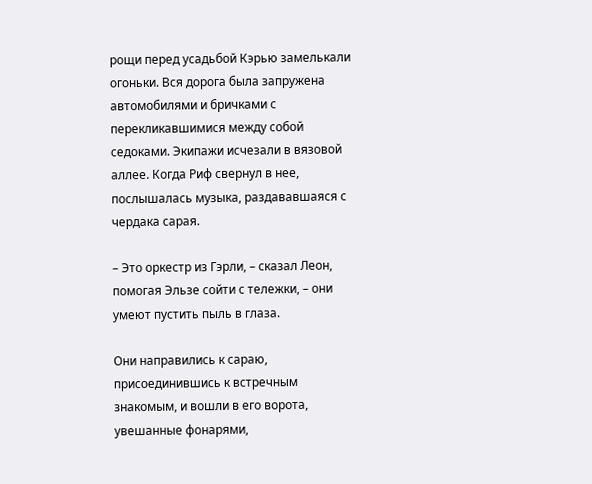рощи перед усадьбой Кэрью замелькали огоньки. Вся дорога была запружена автомобилями и бричками с перекликавшимися между собой седоками. Экипажи исчезали в вязовой аллее. Когда Риф свернул в нее, послышалась музыка, раздававшаяся с чердака сарая.

– Это оркестр из Гэрли, – сказал Леон, помогая Эльзе сойти с тележки, – они умеют пустить пыль в глаза.

Они направились к сараю, присоединившись к встречным знакомым, и вошли в его ворота, увешанные фонарями,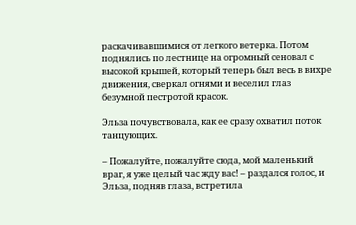раскачивавшимися от легкого ветерка. Потом поднялись по лестнице на огромный сеновал с высокой крышей, который теперь был весь в вихре движения, сверкал огнями и веселил глаз безумной пестротой красок.

Эльза почувствовала, как ее сразу охватил поток танцующих.

– Пожалуйте, пожалуйте сюда, мой маленький враг, я уже целый час жду вас! – раздался голос, и Эльза, подняв глаза, встретила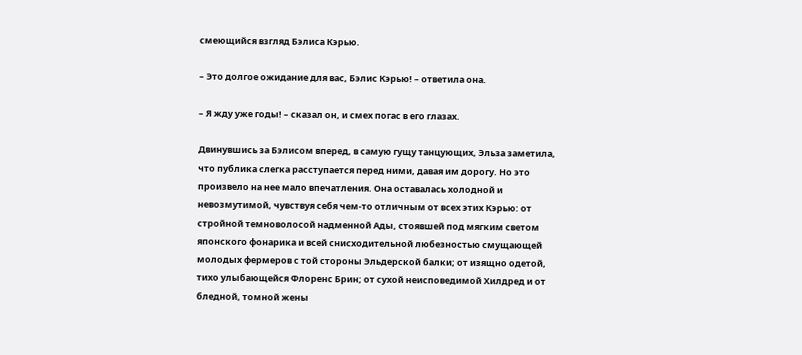смеющийся взгляд Бэлиса Кэрью.

– Это долгое ожидание для вас, Бэлис Кэрью! – ответила она.

– Я жду уже годы! – сказал он, и смех погас в его глазах.

Двинувшись за Бэлисом вперед, в самую гущу танцующих, Эльза заметила, что публика слегка расступается перед ними, давая им дорогу. Но это произвело на нее мало впечатления. Она оставалась холодной и невозмутимой, чувствуя себя чем-то отличным от всех этих Кэрью: от стройной темноволосой надменной Ады, стоявшей под мягким светом японского фонарика и всей снисходительной любезностью смущающей молодых фермеров с той стороны Эльдерской балки; от изящно одетой, тихо улыбающейся Флоренс Брин; от сухой неисповедимой Хилдред и от бледной, томной жены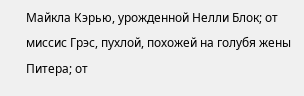Майкла Кэрью, урожденной Нелли Блок; от миссис Грэс, пухлой, похожей на голубя жены Питера; от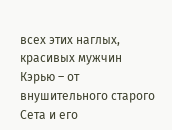всех этих наглых, красивых мужчин Кэрью – от внушительного старого Сета и его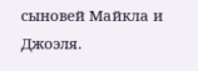сыновей Майкла и Джоэля.